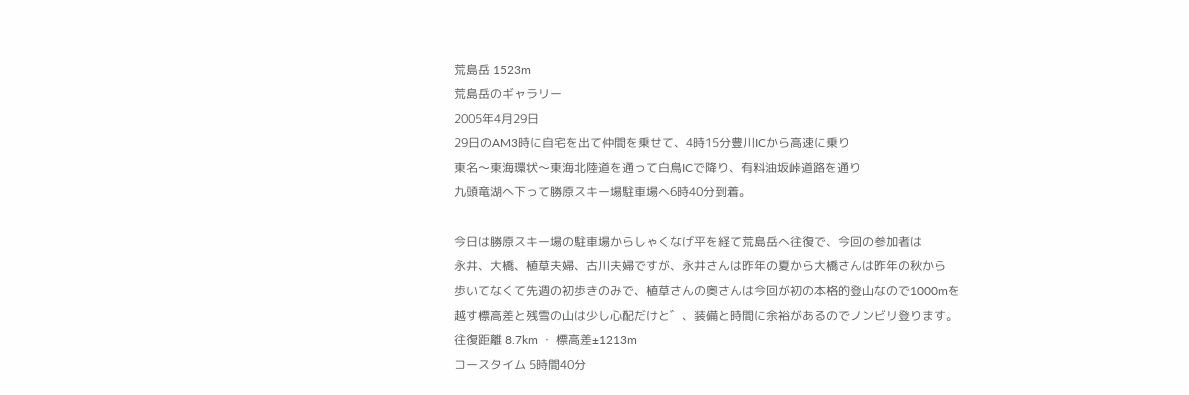荒島岳 1523m
荒島岳のギャラリー
2005年4月29日
29日のAM3時に自宅を出て仲間を乗せて、4時15分豊川ICから高速に乗り
東名〜東海環状〜東海北陸道を通って白鳥ICで降り、有料油坂峠道路を通り
九頭竜湖へ下って勝原スキー場駐車場へ6時40分到着。

今日は勝原スキー場の駐車場からしゃくなげ平を経て荒島岳へ往復で、今回の参加者は
永井、大橋、植草夫婦、古川夫婦ですが、永井さんは昨年の夏から大橋さんは昨年の秋から
歩いてなくて先週の初歩きのみで、植草さんの奥さんは今回が初の本格的登山なので1000mを
越す標高差と残雪の山は少し心配だけと゛、装備と時間に余裕があるのでノンビリ登ります。
往復距離 8.7km ・ 標高差±1213m
コースタイム 5時間40分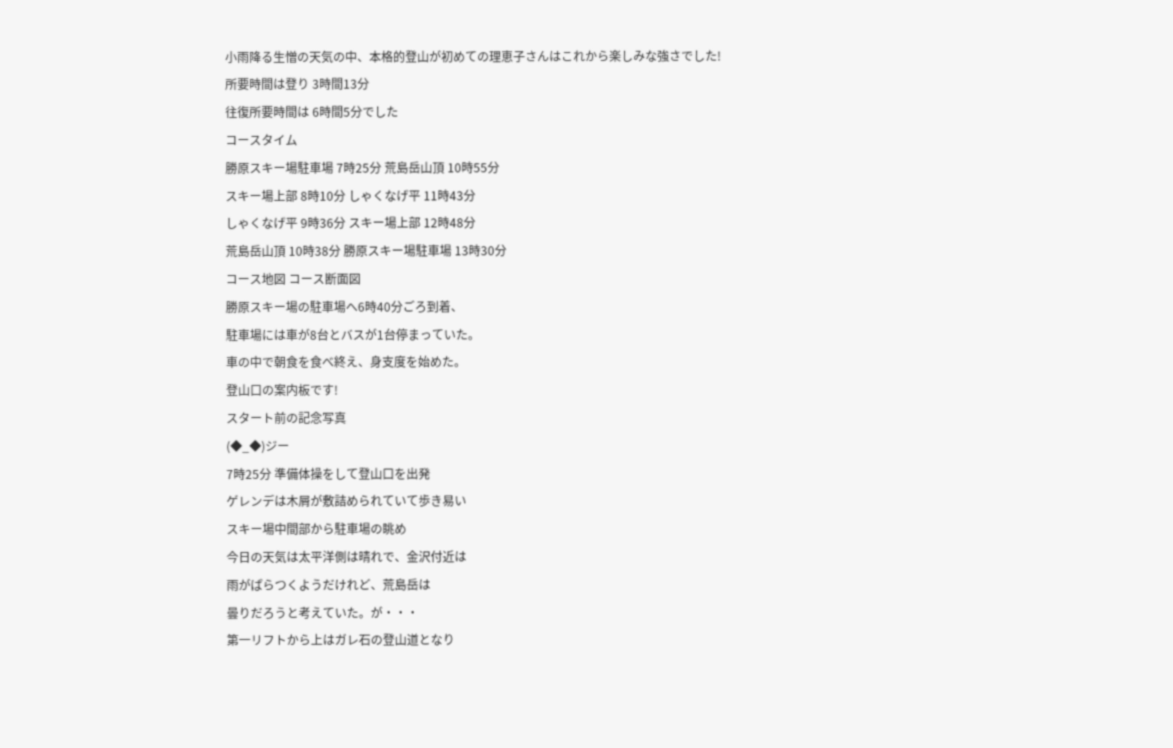小雨降る生憎の天気の中、本格的登山が初めての理恵子さんはこれから楽しみな強さでした!
所要時間は登り 3時間13分
往復所要時間は 6時間5分でした
コースタイム
勝原スキー場駐車場 7時25分 荒島岳山頂 10時55分
スキー場上部 8時10分 しゃくなげ平 11時43分
しゃくなげ平 9時36分 スキー場上部 12時48分
荒島岳山頂 10時38分 勝原スキー場駐車場 13時30分
コース地図 コース断面図
勝原スキー場の駐車場へ6時40分ごろ到着、
駐車場には車が8台とバスが1台停まっていた。
車の中で朝食を食べ終え、身支度を始めた。
登山口の案内板です!
スタート前の記念写真
(◆_◆)ジー
7時25分 準備体操をして登山口を出発
ゲレンデは木屑が敷詰められていて歩き易い
スキー場中間部から駐車場の眺め
今日の天気は太平洋側は晴れで、金沢付近は
雨がぱらつくようだけれど、荒島岳は
曇りだろうと考えていた。が・・・
第一リフトから上はガレ石の登山道となり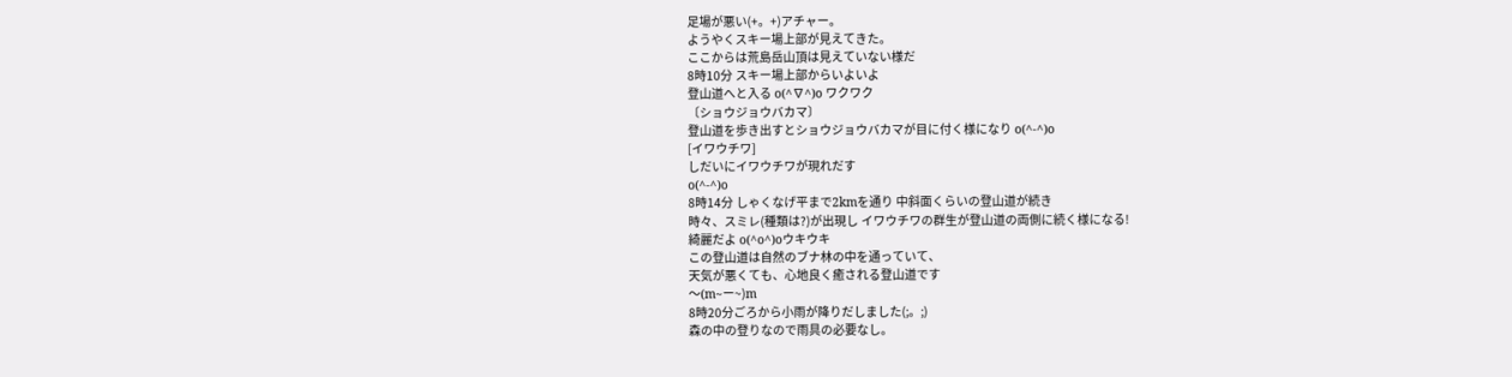足場が悪い(+。+)アチャー。
ようやくスキー場上部が見えてきた。
ここからは荒島岳山頂は見えていない様だ
8時10分 スキー場上部からいよいよ
登山道へと入る o(^∇^)o ワクワク
〔ショウジョウバカマ〕
登山道を歩き出すとショウジョウバカマが目に付く様になり o(^-^)o
[イワウチワ]
しだいにイワウチワが現れだす
o(^-^)o
8時14分 しゃくなげ平まで2kmを通り 中斜面くらいの登山道が続き
時々、スミレ(種類は?)が出現し イワウチワの群生が登山道の両側に続く様になる!
綺麗だよ o(^o^)oウキウキ
この登山道は自然のブナ林の中を通っていて、
天気が悪くても、心地良く癒される登山道です
〜(m~ー~)m
8時20分ごろから小雨が降りだしました(;。;)
森の中の登りなので雨具の必要なし。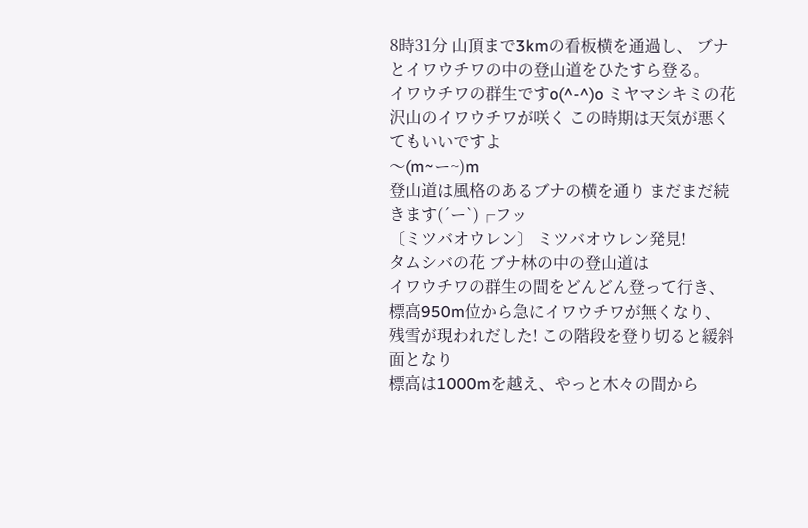8時31分 山頂まで3kmの看板横を通過し、 ブナとイワウチワの中の登山道をひたすら登る。
イワウチワの群生ですo(^-^)o ミヤマシキミの花
沢山のイワウチワが咲く この時期は天気が悪くてもいいですよ
〜(m~ー~)m
登山道は風格のあるブナの横を通り まだまだ続きます(´ー`)┌フッ
〔ミツバオウレン〕 ミツバオウレン発見!
タムシバの花 ブナ林の中の登山道は
イワウチワの群生の間をどんどん登って行き、 標高950m位から急にイワウチワが無くなり、
残雪が現われだした! この階段を登り切ると緩斜面となり
標高は1000mを越え、やっと木々の間から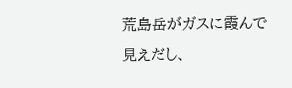荒島岳がガスに霞んで見えだし、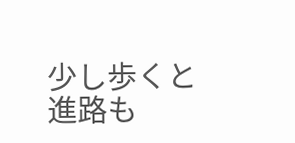少し歩くと
進路も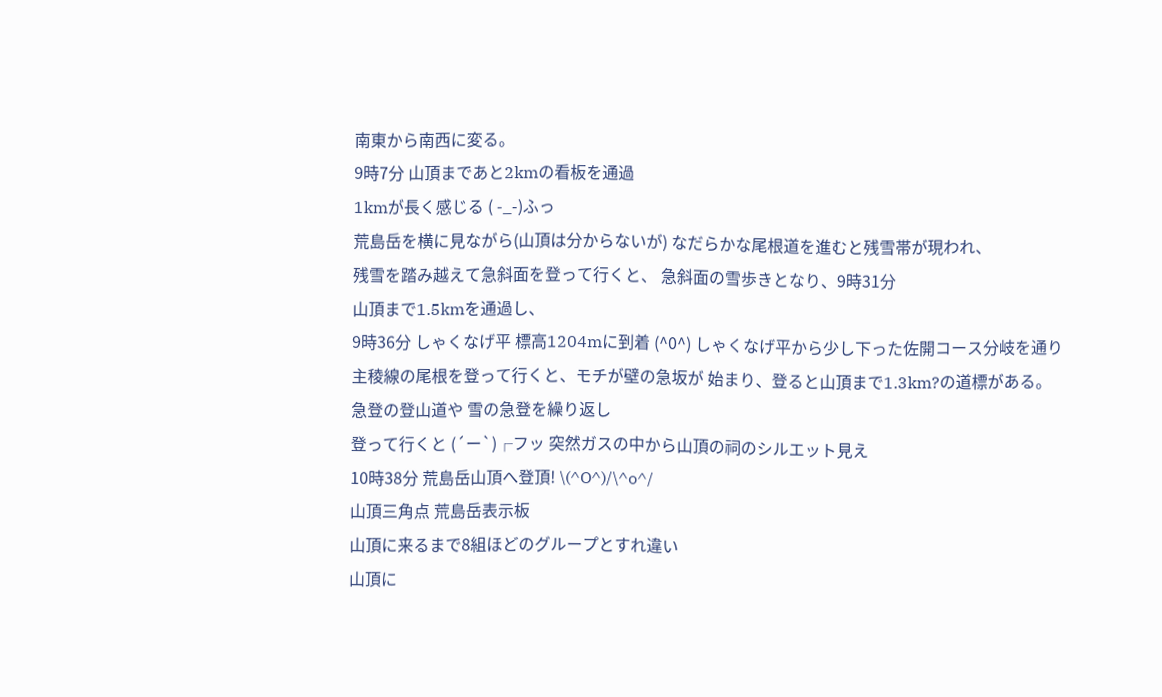南東から南西に変る。
9時7分 山頂まであと2kmの看板を通過
1kmが長く感じる ( -_-)ふっ
荒島岳を横に見ながら(山頂は分からないが) なだらかな尾根道を進むと残雪帯が現われ、
残雪を踏み越えて急斜面を登って行くと、 急斜面の雪歩きとなり、9時31分
山頂まで1.5kmを通過し、
9時36分 しゃくなげ平 標高1204mに到着 (^0^) しゃくなげ平から少し下った佐開コース分岐を通り
主稜線の尾根を登って行くと、モチが壁の急坂が 始まり、登ると山頂まで1.3km?の道標がある。
急登の登山道や 雪の急登を繰り返し
登って行くと (´ー`)┌フッ 突然ガスの中から山頂の祠のシルエット見え
10時38分 荒島岳山頂へ登頂! \(^O^)/\^o^/
山頂三角点 荒島岳表示板
山頂に来るまで8組ほどのグループとすれ違い
山頂に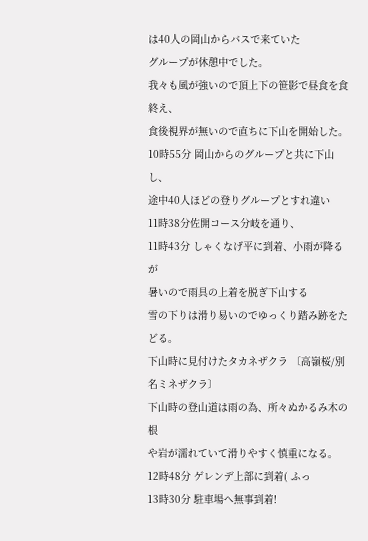は40人の岡山からバスで来ていた
グループが休憩中でした。
我々も風が強いので頂上下の笹影で昼食を食終え、
食後視界が無いので直ちに下山を開始した。
10時55分 岡山からのグループと共に下山し、
途中40人ほどの登りグループとすれ違い
11時38分佐開コース分岐を通り、
11時43分 しゃくなげ平に到着、小雨が降るが
暑いので雨具の上着を脱ぎ下山する
雪の下りは滑り易いのでゆっくり踏み跡をたどる。
下山時に見付けたタカネザクラ 〔高嶺桜/別名ミネザクラ〕
下山時の登山道は雨の為、所々ぬかるみ木の根
や岩が濡れていて滑りやすく慎重になる。
12時48分 ゲレンデ上部に到着( ふっ
13時30分 駐車場へ無事到着!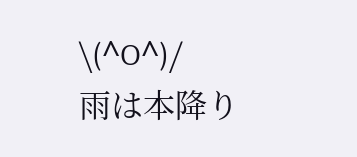\(^O^)/
雨は本降り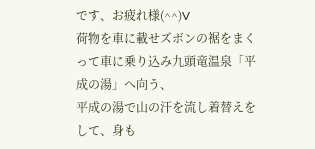です、お疲れ様(^^)V
荷物を車に載せズボンの裾をまくって車に乗り込み九頭竜温泉「平成の湯」へ向う、
平成の湯で山の汗を流し着替えをして、身も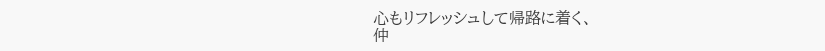心もリフレッシュして帰路に着く、
仲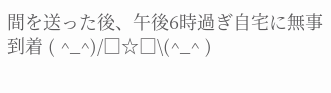間を送った後、午後6時過ぎ自宅に無事到着 ( ^_^)/□☆□\(^_^ )